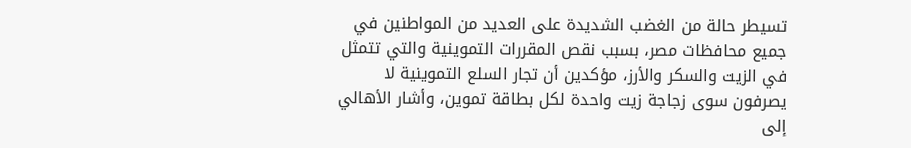تسيطر حالة من الغضب الشديدة على العديد من المواطنين في جميع محافظات مصر، بسبب نقص المقررات التموينية والتي تتمثل في الزيت والسكر والأرز، مؤكدين أن تجار السلع التموينية لا يصرفون سوى زجاجة زيت واحدة لكل بطاقة تموين، وأشار الأهالي إلى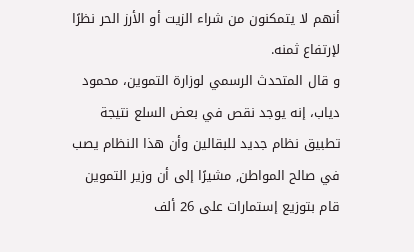أنهم لا يتمكنون من شراء الزيت أو الأرز الحر نظرًا لإرتفاع ثمنه.
و قال المتحدث الرسمي لوزارة التموين، محمود دياب، إنه يوجد نقص في بعض السلع نتيجة تطبيق نظام جديد للبقالين وأن هذا النظام يصب في صالح المواطن, مشيرًا إلى أن وزير التموين قام بتوزيع إستمارات على 26 ألف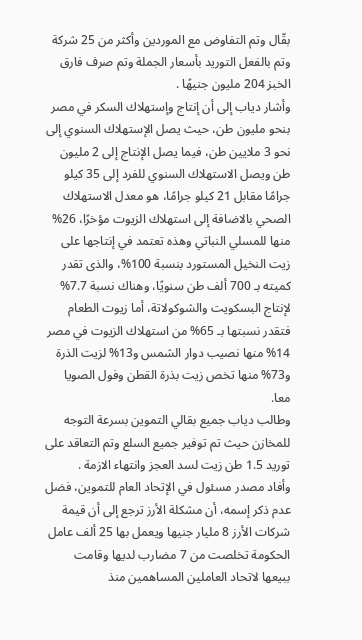بقّال وتم التفاوض مع الموردين وأكثر من 25 شركة وتم بالفعل التوريد بأسعار الجملة وتم صرف فارق الخبز 204 مليون جنيهًا .
وأشار دياب إلى أن إنتاج وإستهلاك السكر في مصر بنحو مليون طن، حيث يصل الإستهلاك السنوي إلى نحو 3 ملايين طن، فيما يصل الإنتاج إلى 2 مليون طن ويصل الاستهلاك السنوي للفرد إلى 35 كيلو جرامًا مقابل 21 كيلو جرامًا، هو معدل الاستهلاك الصحي بالاضافة إلى استهلاك الزيوت مؤخرًا، 26% منها للمسلي النباتي وهذه تعتمد في إنتاجها على زيت النخيل المستورد بنسبة 100%، والذى تقدر كميته بـ 700 ألف طن سنويًا، وهناك نسبة 7.7% لإنتاج البسكويت والشوكولاتة، أما زيوت الطعام فتقدر نسبتها بـ 65% من استهلاك الزيوت في مصر 14% منها نصيب دوار الشمس و13% لزيت الذرة و73% منها تخص زيت بذرة القطن وفول الصويا معا.
وطالب دياب جميع بقالي التموين بسرعة التوجه للمخازن حيث تم توفير جميع السلع وتم التعاقد على توريد 1.5 طن زيت لسد العجز وانتهاء الازمة .
وأفاد مصدر مسئول في الإتحاد العام للتموين، فضل عدم ذكر إسمه، أن مشكلة الأرز ترجع إلى أن قيمة شركات الأرز 8 مليار جنيها ويعمل بها 25 ألف عامل الحكومة تخلصت من 7 مضارب لديها وقامت ببيعها لاتحاد العاملين المساهمين منذ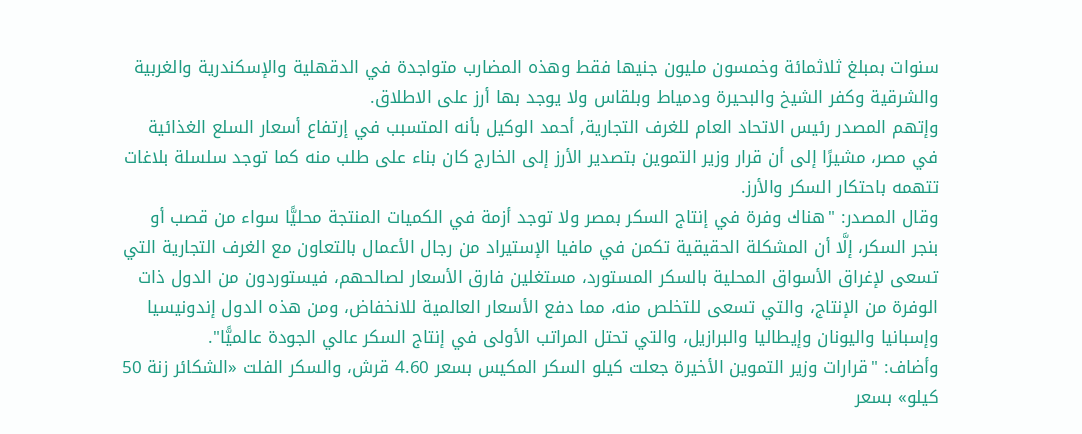سنوات بمبلغ ثلاثمائة وخمسون مليون جنيها فقط وهذه المضارب متواجدة في الدقهلية والإسكندرية والغربية والشرقية وكفر الشيخ والبحيرة ودمياط وبلقاس ولا يوجد بها أرز على الاطلاق.
وإتهم المصدر رئيس الاتحاد العام للغرف التجارية, أحمد الوكيل بأنه المتسبب في إرتفاع أسعار السلع الغذائية في مصر، مشيرًا إلى أن قرار وزير التموين بتصدير الأرز إلى الخارج كان بناء على طلب منه كما توجد سلسلة بلاغات تتهمه باحتكار السكر والأرز.
وقال المصدر: "هناك وفرة في إنتاج السكر بمصر ولا توجد أزمة في الكميات المنتجة محليًّا سواء من قصب أو بنجر السكر، إلَّا أن المشكلة الحقيقية تكمن في مافيا الإستيراد من رجال الأعمال بالتعاون مع الغرف التجارية التي تسعى لإغراق الأسواق المحلية بالسكر المستورد، مستغلين فارق الأسعار لصالحهم، فيستوردون من الدول ذات الوفرة من الإنتاج، والتي تسعى للتخلص منه، مما دفع الأسعار العالمية للانخفاض، ومن هذه الدول إندونيسيا وإسبانيا واليونان وإيطاليا والبرازيل، والتي تحتل المراتب الأولى في إنتاج السكر عالي الجودة عالميًّا".
وأضاف: "قرارات وزير التموين الأخيرة جعلت كيلو السكر المكيس بسعر 4.60 قرش، والسكر الفلت «الشكائر زنة 50 كيلو» بسعر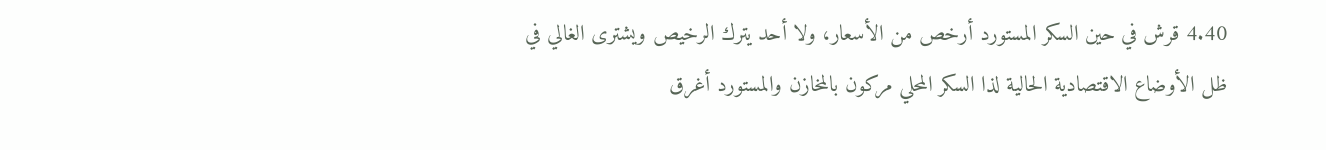4.40 قرش في حين السكر المستورد أرخص من الأسعار، ولا أحد يترك الرخيص ويشترى الغالي في ظل الأوضاع الاقتصادية الحالية لذا السكر المحلي مركون بالمخازن والمستورد أغرق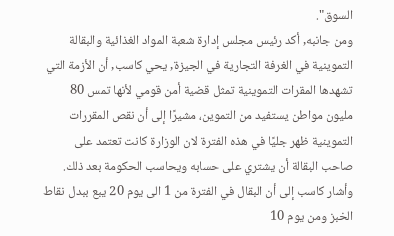السوق".
ومن جانبه, أكد رئيس مجلس إدارة شعبة المواد الغذائية والبقالة التموينية في الغرفة التجارية في الجيزة, يحي كاسب, أن الأزمة التي تشهدها المقرات التموينية تمثل قضية أمن قومي لأنها تمس 80 مليون مواطن يستفيد من التموين، مشيرًا إلى أن نقص المقررات التموينية ظهر جليًا في هذه الفترة لان الوزارة كانت تعتمد على صاحب البقالة أن يشتري على حسابه ويحاسب الحكومة بعد ذلك.
وأشار كاسب إلى أن البقال في الفترة من 1 الى يوم 20 يبع ببدل نقاط الخبز ومن يوم 10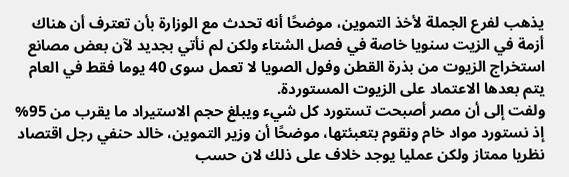يذهب لفرع الجملة لأخذ التموين، موضحًا أنه تحدث مع الوزارة بأن تعترف أن هناك أزمة في الزيت سنويا خاصة في فصل الشتاء ولكن لم نأتي بجديد لآن بعض مصانع استخراج الزيوت من بذرة القطن وفول الصويا لا تعمل سوى 40 يوما فقط في العام يتم بعدها الاعتماد على الزيوت المستوردة.
ولفت إلى أن مصر أصبحت تستورد كل شيء ويبلغ حجم الاستيراد ما يقرب من 95% إذ نستورد مواد خام ونقوم بتعبئتها، موضحًا أن وزير التموين، خالد حنفي رجل اقتصاد نظريا ممتاز ولكن عمليا يوجد خلاف على ذلك لان حسب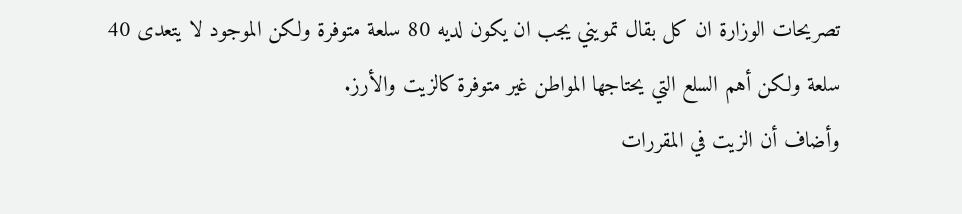تصريحات الوزارة ان كل بقال تمويني يجب ان يكون لديه 80 سلعة متوفرة ولكن الموجود لا يتعدى 40 سلعة ولكن أهم السلع التي يحتاجها المواطن غير متوفرة كالزيت والأرز.
وأضاف أن الزيت في المقررات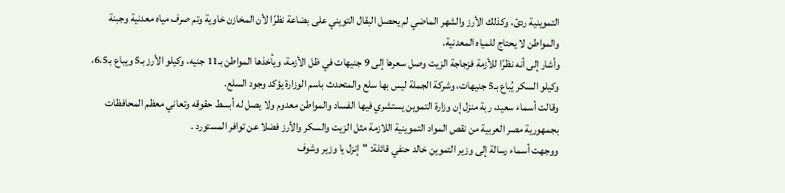التموينية ردئ، وكذلك الأرز والشهر الماضي لم يحصل البقال التويني على بضاعة نظرًا لأن المخازن خاوية وتم صرف مياه معدنية وجبنة والمواطن لا يحتاج للمياه المعدنية.
وأشار إلى أنه نظرًا للأزمة فزجاجة الزيت وصل سعرها إلى 9 جنيهات في ظل الأزمة، ويأخذها المواطن بـ11 جنيه، وكيلو الأرز بـ5 ويباع بـ6،5، وكيلو السكر يُباع بـ5 جنيهات، وشركة الجملة ليس بها سلع والمتحدث باسم الوزارة يؤكد وجود السلع.
وقالت أسماء سعيد، ربة منزل إن وزارة التموين يستشري فيها الفساد والمواطن معدوم ولا يصل له أبسط حقوقه وتعاني معظم المحافظات بجمهورية مصر العربية من نقص المواد التموينية اللازمة مثل الزيت والسكر والأرز فضلا عن توافر المستورد .
ووجهت أسماء رسالة إلى وزير التموين خالد حنفي قائلة: "إنزل يا وزير وشوف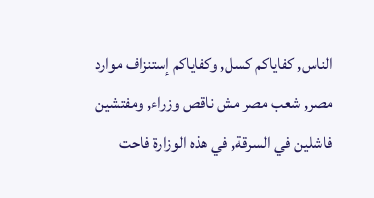الناس, كفاياكم كسل, وكفاياكم إستنزاف موارد مصر, شعب مصر مش ناقص وزراء, ومفتشين فاشلين في السرقة, في هذه الوزارة فاحت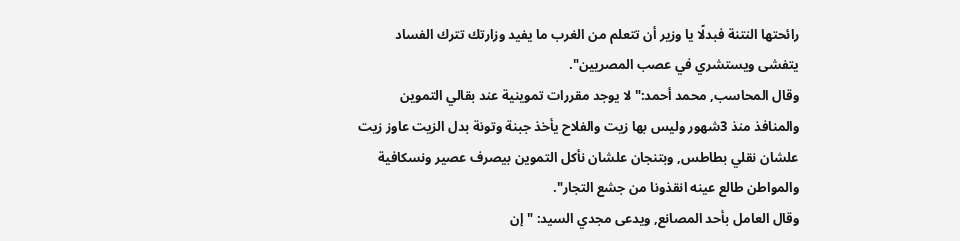رائحتها النتنة فبدلًا يا وزير أن تتعلم من الغرب ما يفيد وزارتك تترك الفساد يتفشى ويستشري في عصب المصريين".
وقال المحاسب, محمد أحمد:" لا يوجد مقررات تموينية عند بقالي التموين والمنافذ منذ 3شهور وليس بها زيت والفلاح يأخذ جبنة وتونة بدل الزيت عاوز زيت علشان نقلي بطاطس, وبتنجان علشان نأكل التموين بيصرف عصير ونسكافية والمواطن طالع عينه انقذونا من جشع التجار".
وقال العامل بأحد المصانع, ويدعى مجدي السيد: "إن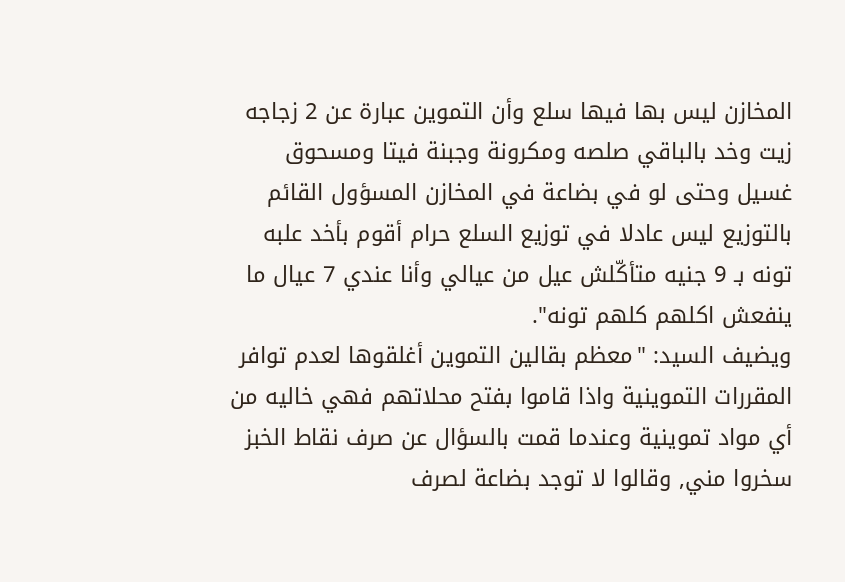المخازن ليس بها فيها سلع وأن التموين عبارة عن 2 زجاجه زيت وخد بالباقي صلصه ومكرونة وجبنة فيتا ومسحوق غسيل وحتى لو في بضاعة في المخازن المسؤول القائم بالتوزيع ليس عادلا في توزيع السلع حرام أقوم بأخد علبه تونه بـ 9 جنيه متأكّلش عيل من عيالي وأنا عندي 7 عيال ما ينفعش اكلهم كلهم تونه".
ويضيف السيد: "معظم بقالين التموين أغلقوها لعدم توافر المقررات التموينية واذا قاموا بفتح محلاتهم فهي خاليه من أي مواد تموينية وعندما قمت بالسؤال عن صرف نقاط الخبز سخروا مني, وقالوا لا توجد بضاعة لصرف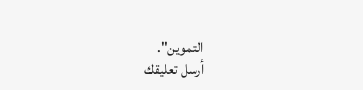التموين".
أرسل تعليقك